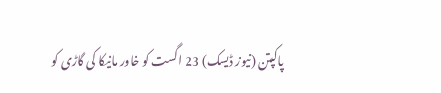پاکپتن (نیوز ڈیسک) 23 اگست کو خاور مانیکا کی گاڑی کو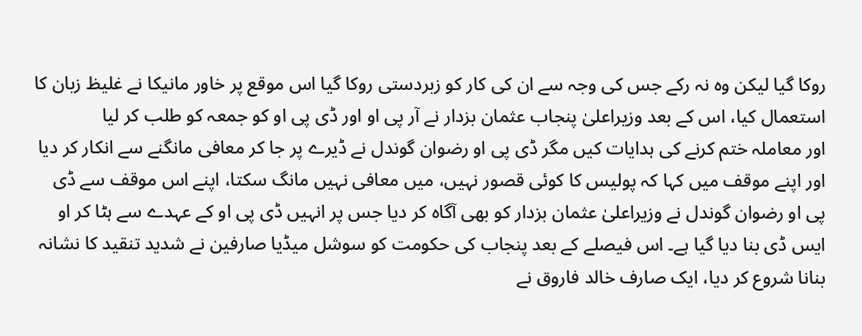روکا گیا لیکن وہ نہ رکے جس کی وجہ سے ان کی کار کو زبردستی روکا گیا اس موقع پر خاور مانیکا نے غلیظ زبان کا استعمال کیا، اس کے بعد وزیراعلیٰ پنجاب عثمان بزدار نے آر پی او اور ڈی پی او کو جمعہ کو طلب کر لیا
اور معاملہ ختم کرنے کی ہدایات کیں مگر ڈی پی او رضوان گوندل نے ڈیرے پر جا کر معافی مانگنے سے انکار کر دیا اور اپنے موقف میں کہا کہ پولیس کا کوئی قصور نہیں، میں معافی نہیں مانگ سکتا، اپنے اس موقف سے ڈی پی او رضوان گوندل نے وزیراعلیٰ عثمان بزدار کو بھی آگاہ کر دیا جس پر انہیں ڈی پی او کے عہدے سے ہٹا کر او ایس ڈی بنا دیا گیا ہے۔ اس فیصلے کے بعد پنجاب کی حکومت کو سوشل میڈیا صارفین نے شدید تنقید کا نشانہ بنانا شروع کر دیا، ایک صارف خالد فاروق نے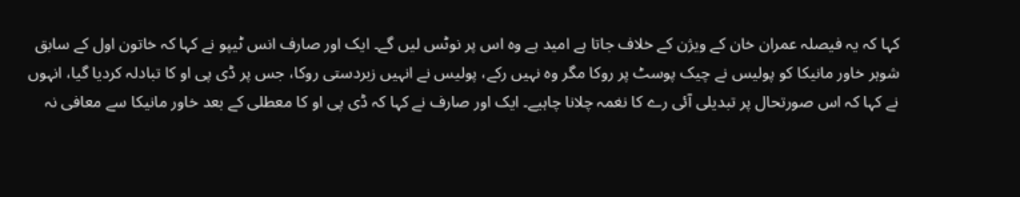کہا کہ یہ فیصلہ عمران خان کے ویژن کے خلاف جاتا ہے امید ہے وہ اس پر نوٹس لیں گے۔ ایک اور صارف انس ٹیپو نے کہا کہ خاتون اول کے سابق شوہر خاور مانیکا کو پولیس نے چیک پوسٹ پر روکا مگر وہ نہیں رکے، پولیس نے انہیں زبردستی روکا، جس پر ڈی پی او کا تبادلہ کردیا گیا، انہوں نے کہا کہ اس صورتحال پر تبدیلی آئی رے کا نغمہ چلانا چاہیے۔ ایک اور صارف نے کہا کہ ڈی پی او کا معطلی کے بعد خاور مانیکا سے معافی نہ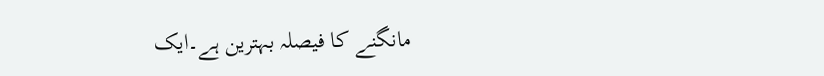مانگنے کا فیصلہ بہترین ہے۔ایک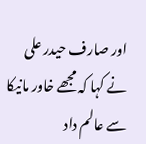اور صارف حیدر علی نے کہا کہ مجھے خاور مانیکا سے عالم داد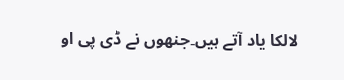لالکا یاد آتے ہیں۔جنھوں نے ڈی پی او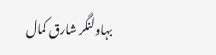بہاولنگر شارق کمال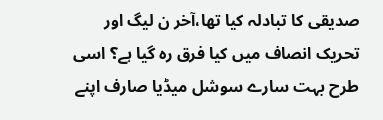صدیقی کا تبادلہ کیا تھا،آخر ن لیگ اور تحریک انصاف میں کیا فرق رہ گیا ہے؟ اسی طرح بہت سارے سوشل میڈیا صارف اپنے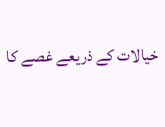خیالات کے ذریعے غصے کا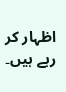اظہار کر رہے ہیں۔